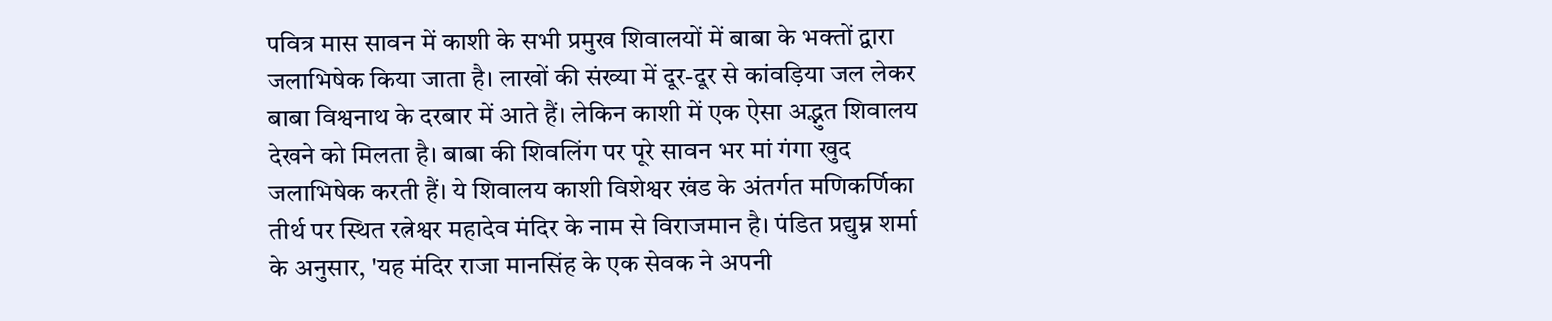पवित्र मास सावन में काशी के सभी प्रमुख शिवालयों में बाबा के भक्तों द्वारा जलाभिषेक किया जाता है। लाखों की संख्या में दूर-दूर से कांवड़िया जल लेकर बाबा विश्वनाथ के दरबार में आते हैं। लेकिन काशी में एक ऐसा अद्भुत शिवालय देखने को मिलता है। बाबा की शिवलिंग पर पूरे सावन भर मां गंगा खुद जलाभिषेक करती हैं। ये शिवालय काशी विशेश्वर खंड के अंतर्गत मणिकर्णिका तीर्थ पर स्थित रत्नेश्वर महादेव मंदिर के नाम से विराजमान है। पंडित प्रद्युम्न शर्मा के अनुसार, 'यह मंदिर राजा मानसिंह के एक सेवक ने अपनी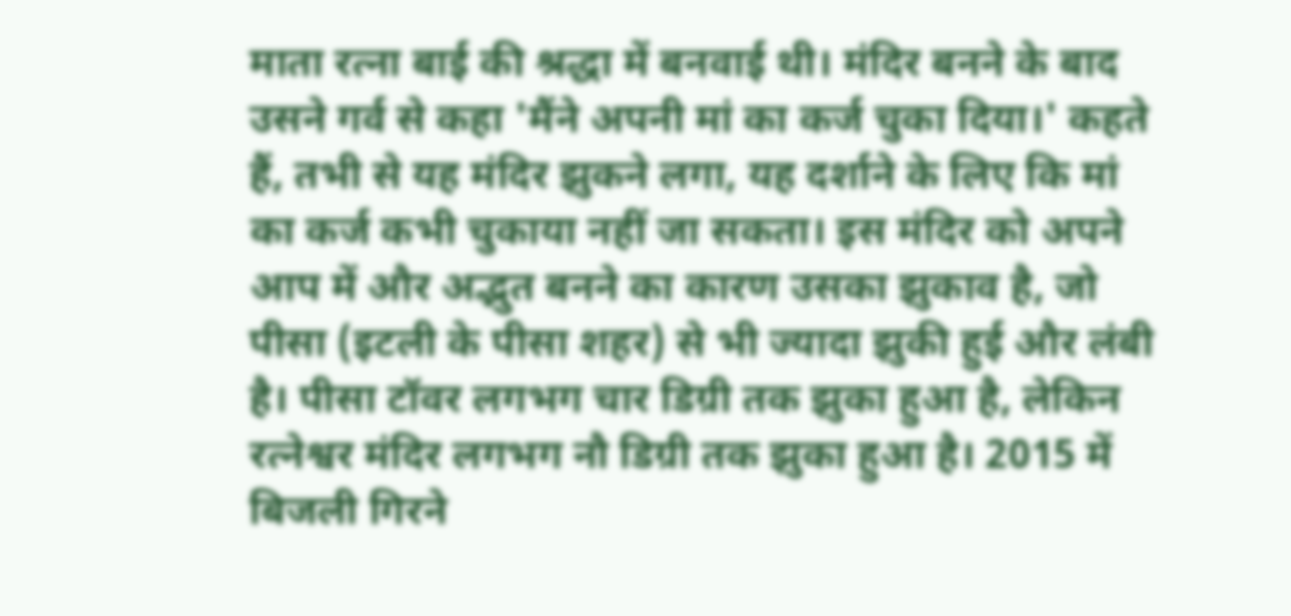माता रत्ना बाई की श्रद्धा में बनवाई थी। मंदिर बनने के बाद उसने गर्व से कहा 'मैंने अपनी मां का कर्ज चुका दिया।' कहते हैं, तभी से यह मंदिर झुकने लगा, यह दर्शाने के लिए कि मां का कर्ज कभी चुकाया नहीं जा सकता। इस मंदिर को अपने आप में और अद्भुत बनने का कारण उसका झुकाव है, जो पीसा (इटली के पीसा शहर) से भी ज्यादा झुकी हुई और लंबी है। पीसा टॉवर लगभग चार डिग्री तक झुका हुआ है, लेकिन रत्नेश्वर मंदिर लगभग नौ डिग्री तक झुका हुआ है। 2015 में बिजली गिरने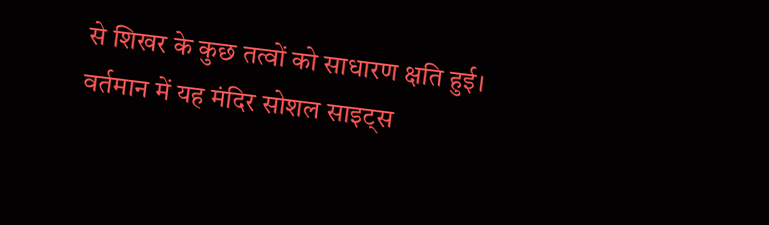से शिखर के कुछ तत्वों को साधारण क्षति हुई। वर्तमान में यह मंदिर सोशल साइट्स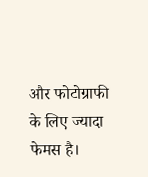और फोटोग्राफी के लिए ज्यादा फेमस है।